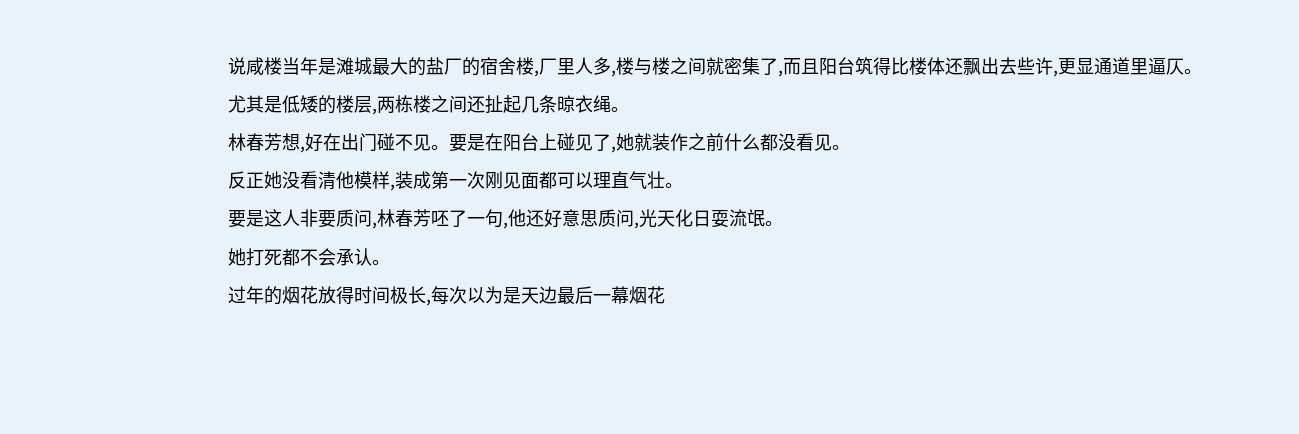说咸楼当年是滩城最大的盐厂的宿舍楼,厂里人多,楼与楼之间就密集了,而且阳台筑得比楼体还飘出去些许,更显通道里逼仄。
尤其是低矮的楼层,两栋楼之间还扯起几条晾衣绳。
林春芳想,好在出门碰不见。要是在阳台上碰见了,她就装作之前什么都没看见。
反正她没看清他模样,装成第一次刚见面都可以理直气壮。
要是这人非要质问,林春芳呸了一句,他还好意思质问,光天化日耍流氓。
她打死都不会承认。
过年的烟花放得时间极长,每次以为是天边最后一幕烟花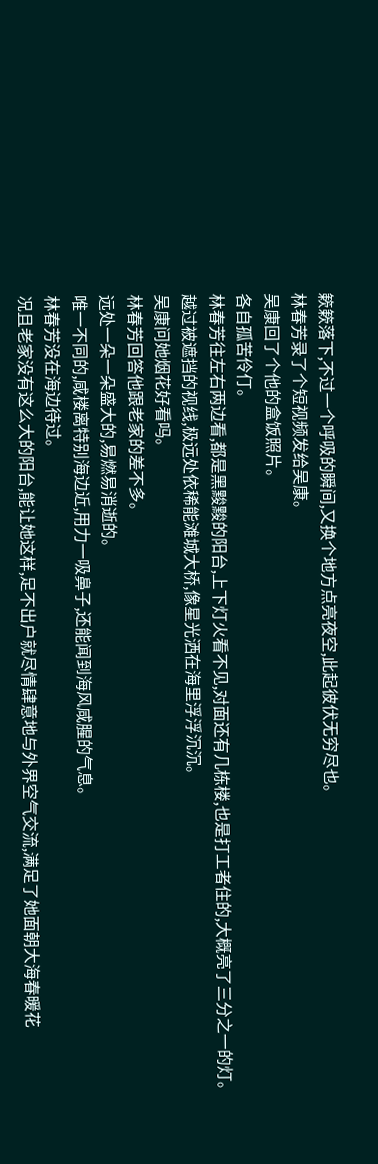簌簌落下,不过一个呼吸的瞬间,又换个地方点亮夜空,此起彼伏无穷尽也。
林春芳录了个短视频发给吴康。
吴康回了个他的盒饭照片。
各自孤苦伶仃。
林春芳往左右两边看,都是黑黢黢的阳台,上下灯火看不见,对面还有几栋楼,也是打工者住的,大概亮了三分之一的灯。越过被遮挡的视线,极远处依稀能滩城大桥,像星光洒在海里浮浮沉沉。
吴康问她烟花好看吗。
林春芳回答他跟老家的差不多。
远处一朵一朵盛大的,易燃易消逝的。
唯一不同的,咸楼离特别海边近,用力一吸鼻子,还能闻到海风咸腥的气息。
林春芳没在海边待过。
况且老家没有这么大的阳台,能让她这样,足不出户就尽情肆意地与外界空气交流,满足了她面朝大海春暖花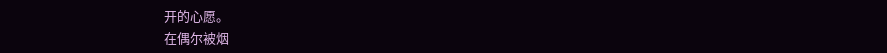开的心愿。
在偶尔被烟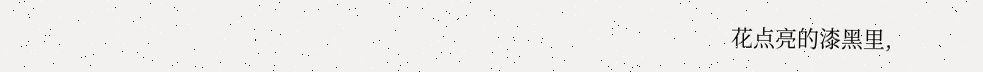花点亮的漆黑里,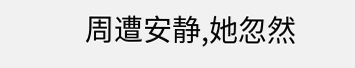周遭安静,她忽然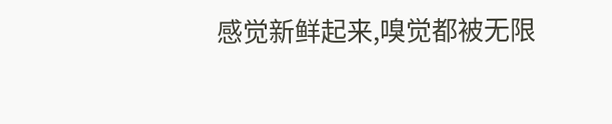感觉新鲜起来,嗅觉都被无限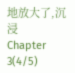地放大了,沉浸
Chapter 3(4/5)